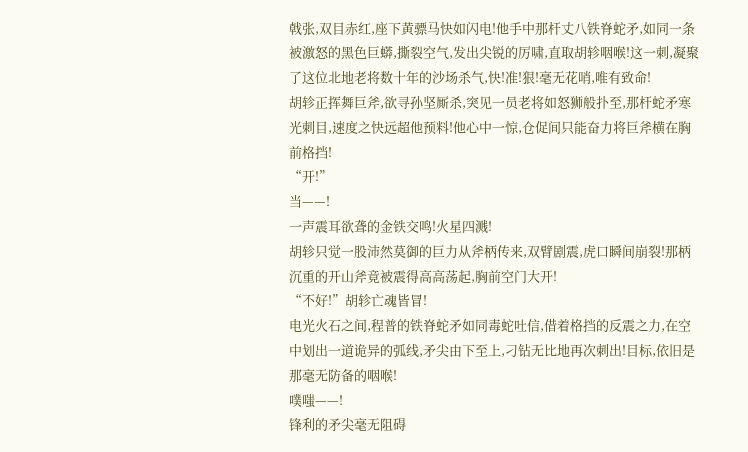戟张,双目赤红,座下黄骠马快如闪电!他手中那杆丈八铁脊蛇矛,如同一条被激怒的黑色巨蟒,撕裂空气,发出尖锐的厉啸,直取胡轸咽喉!这一刺,凝聚了这位北地老将数十年的沙场杀气,快!准!狠!毫无花哨,唯有致命!
胡轸正挥舞巨斧,欲寻孙坚厮杀,突见一员老将如怒狮般扑至,那杆蛇矛寒光刺目,速度之快远超他预料!他心中一惊,仓促间只能奋力将巨斧横在胸前格挡!
“开!”
当——!
一声震耳欲聋的金铁交鸣!火星四溅!
胡轸只觉一股沛然莫御的巨力从斧柄传来,双臂剧震,虎口瞬间崩裂!那柄沉重的开山斧竟被震得高高荡起,胸前空门大开!
“不好!”胡轸亡魂皆冒!
电光火石之间,程普的铁脊蛇矛如同毒蛇吐信,借着格挡的反震之力,在空中划出一道诡异的弧线,矛尖由下至上,刁钻无比地再次刺出!目标,依旧是那毫无防备的咽喉!
噗嗤——!
锋利的矛尖毫无阻碍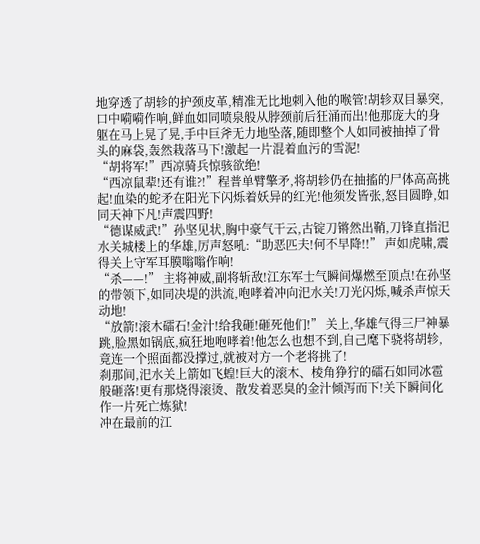地穿透了胡轸的护颈皮革,精准无比地刺入他的喉管!胡轸双目暴突,口中嗬嗬作响,鲜血如同喷泉般从脖颈前后狂涌而出!他那庞大的身躯在马上晃了晃,手中巨斧无力地坠落,随即整个人如同被抽掉了骨头的麻袋,轰然栽落马下!激起一片混着血污的雪泥!
“胡将军!”西凉骑兵惊骇欲绝!
“西凉鼠辈!还有谁?!”程普单臂擎矛,将胡轸仍在抽搐的尸体高高挑起!血染的蛇矛在阳光下闪烁着妖异的红光!他须发皆张,怒目圆睁,如同天神下凡!声震四野!
“德谋威武!”孙坚见状,胸中豪气干云,古锭刀锵然出鞘,刀锋直指汜水关城楼上的华雄,厉声怒吼:“助恶匹夫!何不早降!!” 声如虎啸,震得关上守军耳膜嗡嗡作响!
“杀——!” 主将神威,副将斩敌!江东军士气瞬间爆燃至顶点!在孙坚的带领下,如同决堤的洪流,咆哮着冲向汜水关!刀光闪烁,喊杀声惊天动地!
“放箭!滚木礌石!金汁!给我砸!砸死他们!” 关上,华雄气得三尸神暴跳,脸黑如锅底,疯狂地咆哮着!他怎么也想不到,自己麾下骁将胡轸,竟连一个照面都没撑过,就被对方一个老将挑了!
刹那间,汜水关上箭如飞蝗!巨大的滚木、棱角狰狞的礌石如同冰雹般砸落!更有那烧得滚烫、散发着恶臭的金汁倾泻而下!关下瞬间化作一片死亡炼狱!
冲在最前的江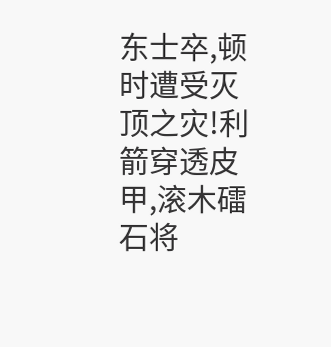东士卒,顿时遭受灭顶之灾!利箭穿透皮甲,滚木礌石将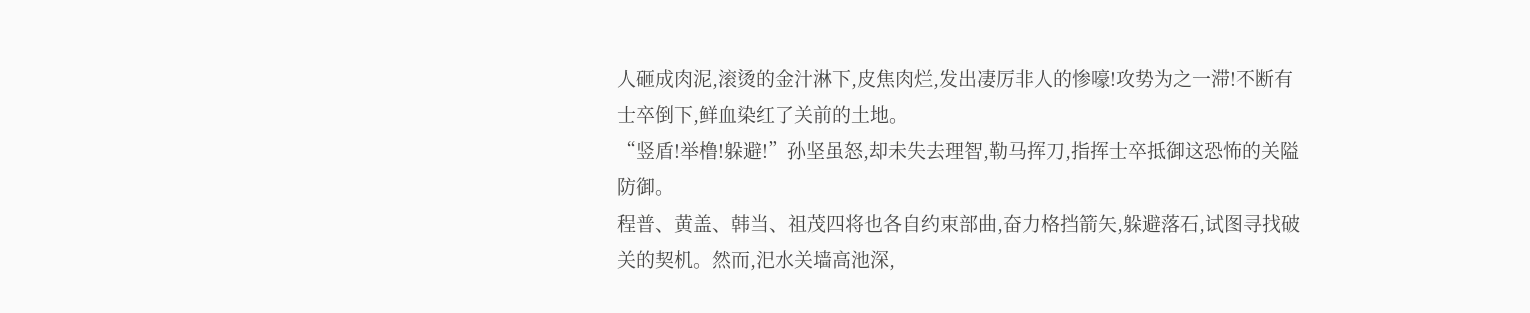人砸成肉泥,滚烫的金汁淋下,皮焦肉烂,发出凄厉非人的惨嚎!攻势为之一滞!不断有士卒倒下,鲜血染红了关前的土地。
“竖盾!举橹!躲避!”孙坚虽怒,却未失去理智,勒马挥刀,指挥士卒抵御这恐怖的关隘防御。
程普、黄盖、韩当、祖茂四将也各自约束部曲,奋力格挡箭矢,躲避落石,试图寻找破关的契机。然而,汜水关墙高池深,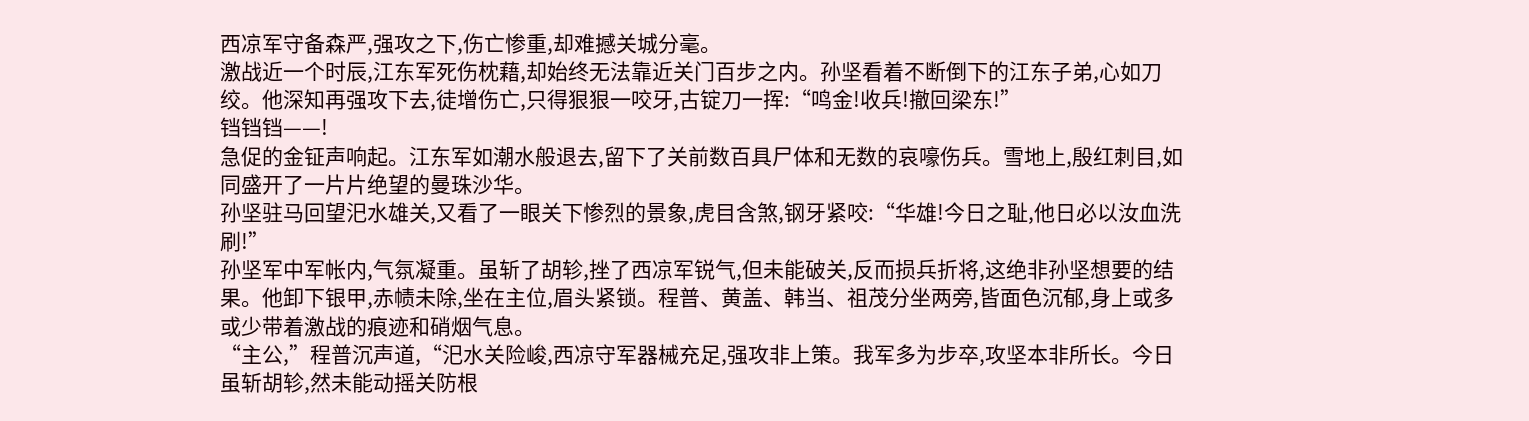西凉军守备森严,强攻之下,伤亡惨重,却难撼关城分毫。
激战近一个时辰,江东军死伤枕藉,却始终无法靠近关门百步之内。孙坚看着不断倒下的江东子弟,心如刀绞。他深知再强攻下去,徒增伤亡,只得狠狠一咬牙,古锭刀一挥:“鸣金!收兵!撤回梁东!”
铛铛铛——!
急促的金钲声响起。江东军如潮水般退去,留下了关前数百具尸体和无数的哀嚎伤兵。雪地上,殷红刺目,如同盛开了一片片绝望的曼珠沙华。
孙坚驻马回望汜水雄关,又看了一眼关下惨烈的景象,虎目含煞,钢牙紧咬:“华雄!今日之耻,他日必以汝血洗刷!”
孙坚军中军帐内,气氛凝重。虽斩了胡轸,挫了西凉军锐气,但未能破关,反而损兵折将,这绝非孙坚想要的结果。他卸下银甲,赤帻未除,坐在主位,眉头紧锁。程普、黄盖、韩当、祖茂分坐两旁,皆面色沉郁,身上或多或少带着激战的痕迹和硝烟气息。
“主公,”程普沉声道,“汜水关险峻,西凉守军器械充足,强攻非上策。我军多为步卒,攻坚本非所长。今日虽斩胡轸,然未能动摇关防根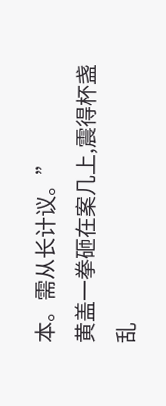本。需从长计议。”
黄盖一拳砸在案几上,震得杯盏乱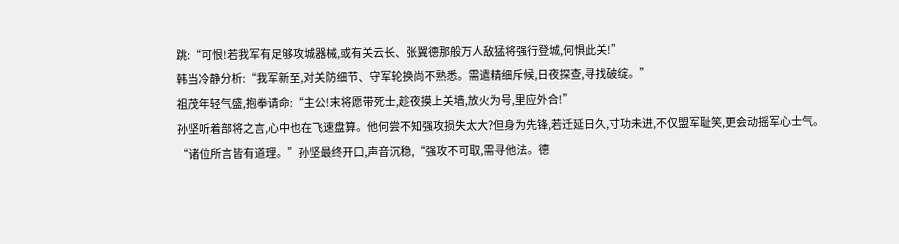跳:“可恨!若我军有足够攻城器械,或有关云长、张翼德那般万人敌猛将强行登城,何惧此关!”
韩当冷静分析:“我军新至,对关防细节、守军轮换尚不熟悉。需遣精细斥候,日夜探查,寻找破绽。”
祖茂年轻气盛,抱拳请命:“主公!末将愿带死士,趁夜摸上关墙,放火为号,里应外合!”
孙坚听着部将之言,心中也在飞速盘算。他何尝不知强攻损失太大?但身为先锋,若迁延日久,寸功未进,不仅盟军耻笑,更会动摇军心士气。
“诸位所言皆有道理。”孙坚最终开口,声音沉稳,“强攻不可取,需寻他法。德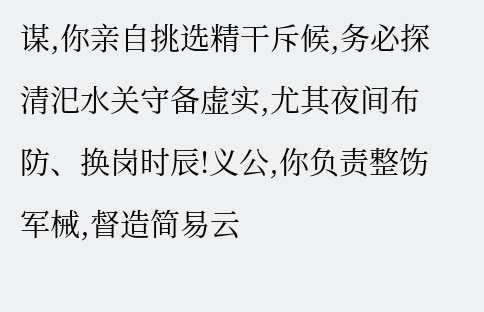谋,你亲自挑选精干斥候,务必探清汜水关守备虚实,尤其夜间布防、换岗时辰!义公,你负责整饬军械,督造简易云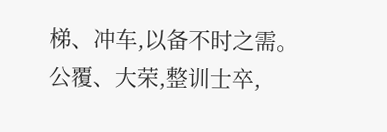梯、冲车,以备不时之需。公覆、大荣,整训士卒,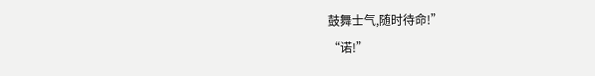鼓舞士气,随时待命!”
“诺!”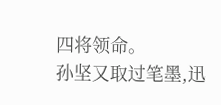四将领命。
孙坚又取过笔墨,迅